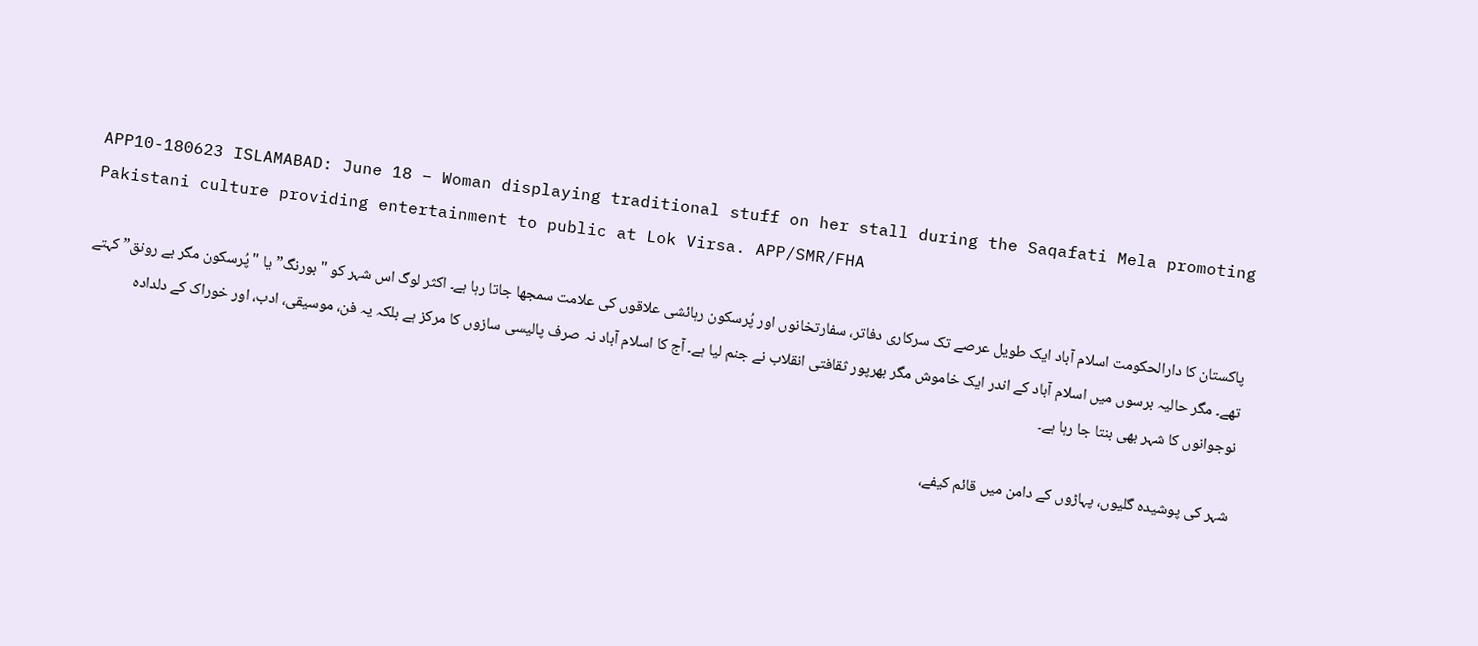APP10-180623 ISLAMABAD: June 18 – Woman displaying traditional stuff on her stall during the Saqafati Mela promoting Pakistani culture providing entertainment to public at Lok Virsa. APP/SMR/FHA

پاکستان کا دارالحکومت اسلام آباد ایک طویل عرصے تک سرکاری دفاتر، سفارتخانوں اور پُرسکون رہائشی علاقوں کی علامت سمجھا جاتا رہا ہے۔ اکثر لوگ اس شہر کو "بورنگ” یا "پُرسکون مگر بے رونق” کہتے تھے۔ مگر حالیہ برسوں میں اسلام آباد کے اندر ایک خاموش مگر بھرپور ثقافتی انقلاب نے جنم لیا ہے۔ آج کا اسلام آباد نہ صرف پالیسی سازوں کا مرکز ہے بلکہ یہ فن، موسیقی، ادب، اور خوراک کے دلدادہ نوجوانوں کا شہر بھی بنتا جا رہا ہے۔

شہر کی پوشیدہ گلیوں، پہاڑوں کے دامن میں قائم کیفے،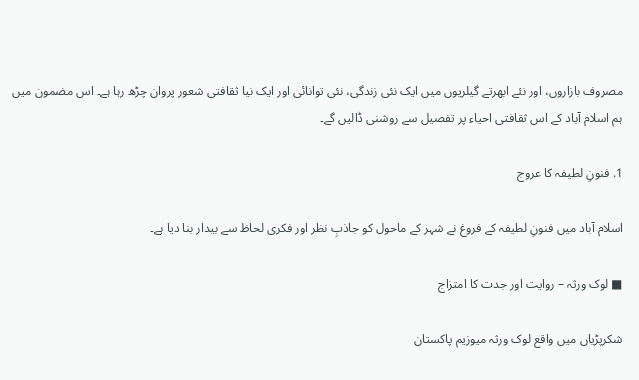مصروف بازاروں، اور نئے ابھرتے گیلریوں میں ایک نئی زندگی، نئی توانائی اور ایک نیا ثقافتی شعور پروان چڑھ رہا ہے۔ اس مضمون میں ہم اسلام آباد کے اس ثقافتی احیاء پر تفصیل سے روشنی ڈالیں گے۔

1. فنونِ لطیفہ کا عروج

اسلام آباد میں فنونِ لطیفہ کے فروغ نے شہر کے ماحول کو جاذبِ نظر اور فکری لحاظ سے بیدار بنا دیا ہے۔

■ لوک ورثہ – روایت اور جدت کا امتزاج

شکرپڑیاں میں واقع لوک ورثہ میوزیم پاکستان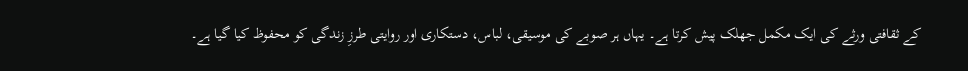کے ثقافتی ورثے کی ایک مکمل جھلک پیش کرتا ہے۔ یہاں ہر صوبے کی موسیقی، لباس، دستکاری اور روایتی طرزِ زندگی کو محفوظ کیا گیا ہے۔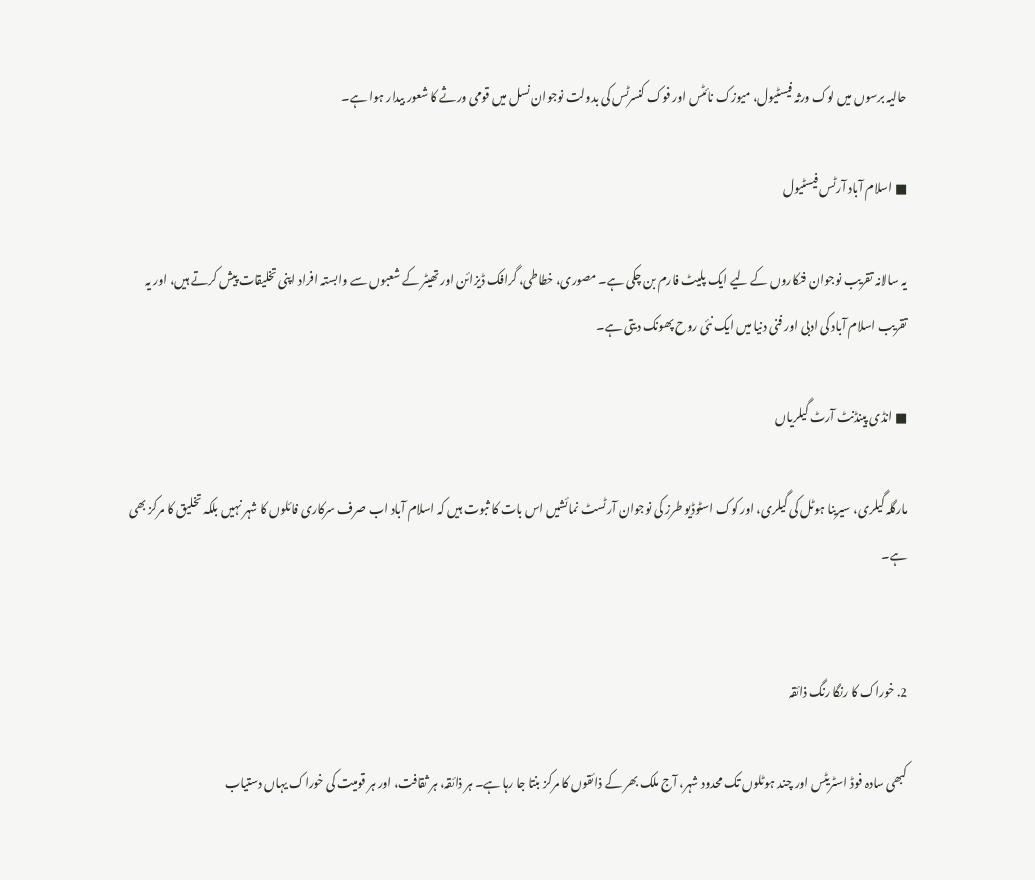حالیہ برسوں میں لوک ورثہ فیسٹیول، میوزک نائٹس اور فوک کنسرٹس کی بدولت نوجوان نسل میں قومی ورثے کا شعور بیدار ہوا ہے۔

■ اسلام آباد آرٹس فیسٹیول

یہ سالانہ تقریب نوجوان فنکاروں کے لیے ایک پلیٹ فارم بن چکی ہے۔ مصوری، خطاطی، گرافک ڈیزائن اور تھیٹر کے شعبوں سے وابستہ افراد اپنی تخلیقات پیش کرتے ہیں، اور یہ تقریب اسلام آباد کی ادبی اور فنی دنیا میں ایک نئی روح پھونک دیتی ہے۔

■ انڈی پینڈنٹ آرٹ گیلریاں

مارگلہ گیلری، سیرینا ہوٹل کی گیلری، اور کوک اسٹوڈیو طرز کی نوجوان آرٹسٹ نمائشیں اس بات کا ثبوت ہیں کہ اسلام آباد اب صرف سرکاری فائلوں کا شہر نہیں بلکہ تخلیق کا مرکز بھی ہے۔


2. خوراک کا رنگا رنگ ذائقہ

کبھی سادہ فوڈ اسٹریٹس اور چند ہوٹلوں تک محدود شہر، آج ملک بھر کے ذائقوں کا مرکز بنتا جا رہا ہے۔ ہر ذائقہ، ہر ثقافت، اور ہر قومیت کی خوراک یہاں دستیاب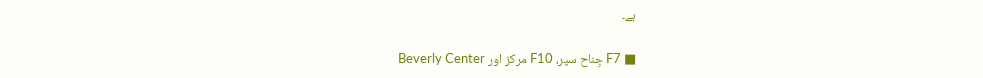ہے۔

■ F7 جِناح سپر، F10 مرکز اور Beverly Center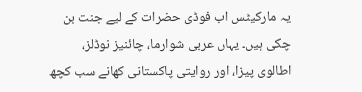یہ مارکیٹس اب فوڈی حضرات کے لیے جنت بن چکی ہیں۔ یہاں عربی شوارما، چائنیز نوڈلز، اطالوی پیزا، اور روایتی پاکستانی کھانے سب کچھ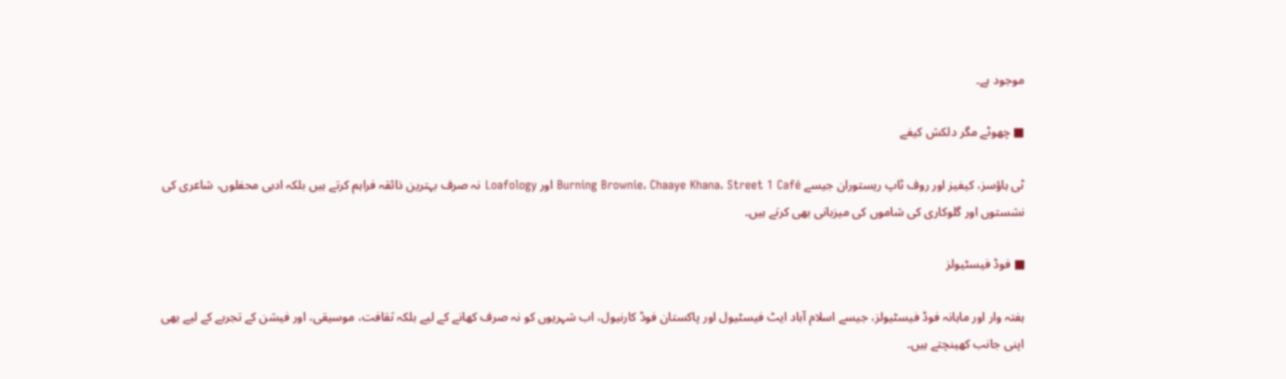موجود ہے۔

■ چھوٹے مگر دلکش کیفے

ٹی ہاؤسز، کیفیز اور روف ٹاپ ریستوران جیسے Burning Brownie، Chaaye Khana، Street 1 Café اور Loafology نہ صرف بہترین ذائقہ فراہم کرتے ہیں بلکہ ادبی محفلوں، شاعری کی نشستوں اور گلوکاری کی شاموں کی میزبانی بھی کرتے ہیں۔

■ فوڈ فیسٹیولز

ہفتہ وار اور ماہانہ فوڈ فیسٹیولز، جیسے اسلام آباد ایٹ فیسٹیول اور پاکستان فوڈ کارنیول، اب شہریوں کو نہ صرف کھانے کے لیے بلکہ ثقافت، موسیقی، اور فیشن کے تجربے کے لیے بھی اپنی جانب کھینچتے ہیں۔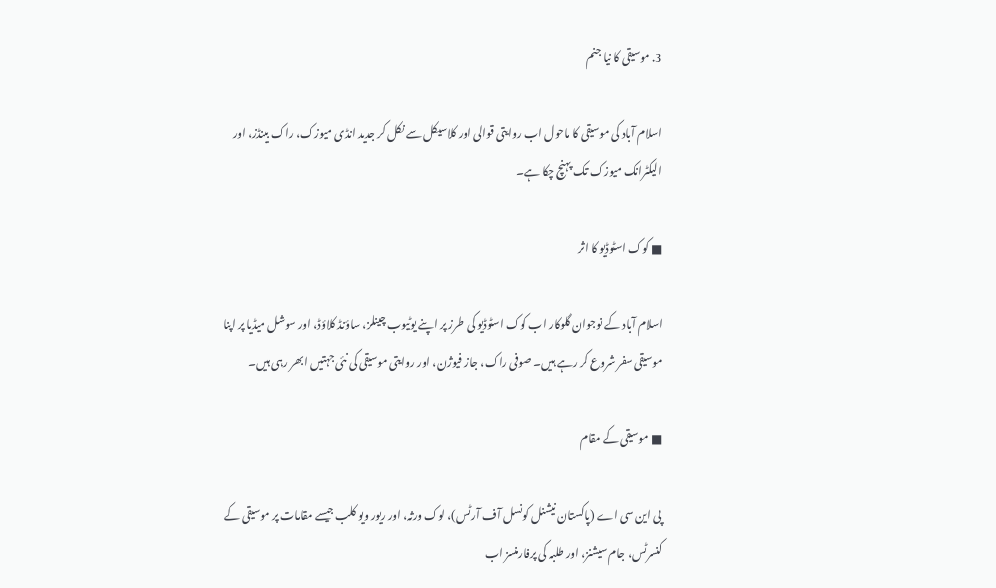3. موسیقی کا نیا جنم

اسلام آباد کی موسیقی کا ماحول اب روایتی قوالی اور کلاسیکل سے نکل کر جدید انڈی میوزک، راک بینڈز، اور الیکٹرانک میوزک تک پہنچ چکا ہے۔

■ کوک اسٹوڈیو کا اثر

اسلام آباد کے نوجوان گلوکار اب کوک اسٹوڈیو کی طرز پر اپنے یوٹیوب چینلز، ساؤنڈ کلاؤڈ، اور سوشل میڈیا پر اپنا موسیقی سفر شروع کر رہے ہیں۔ صوفی راک، جاز فیوژن، اور روایتی موسیقی کی نئی جہتیں ابھر رہی ہیں۔

■ موسیقی کے مقام

پی این سی اے (پاکستان نیشنل کونسل آف آرٹس)، لوک ورثہ، اور ریور ویو کلب جیسے مقامات پر موسیقی کے کنسرٹس، جام سیشنز، اور طلبہ کی پرفارمنسز اب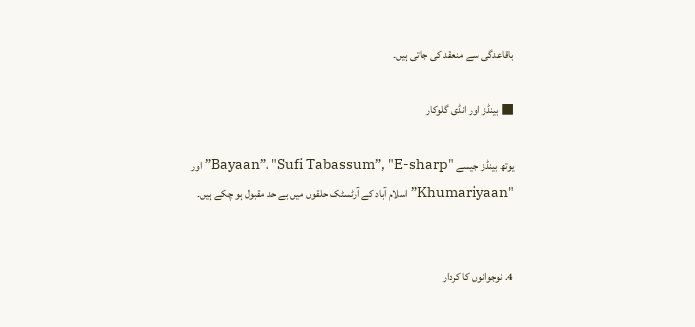باقاعدگی سے منعقد کی جاتی ہیں۔

■ بینڈز اور انڈی گلوکار

یوتھ بینڈز جیسے "Bayaan”، "Sufi Tabassum”, "E-sharp” اور "Khumariyaan” اسلام آباد کے آرٹسٹک حلقوں میں بے حد مقبول ہو چکے ہیں۔


4. نوجوانوں کا کردار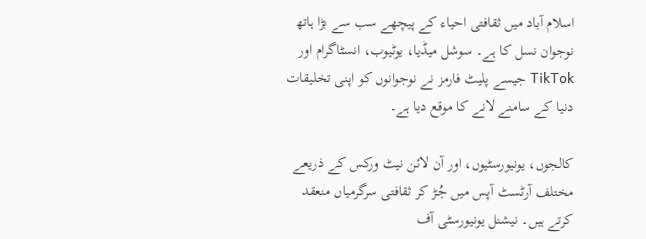اسلام آباد میں ثقافتی احیاء کے پیچھے سب سے بڑا ہاتھ نوجوان نسل کا ہے۔ سوشل میڈیا، یوٹیوب، انسٹاگرام اور TikTok جیسے پلیٹ فارمز نے نوجوانوں کو اپنی تخلیقات دنیا کے سامنے لانے کا موقع دیا ہے۔

کالجوں، یونیورسٹیوں، اور آن لائن نیٹ ورکس کے ذریعے مختلف آرٹسٹ آپس میں جُڑ کر ثقافتی سرگرمیاں منعقد کرتے ہیں۔ نیشنل یونیورسٹی آف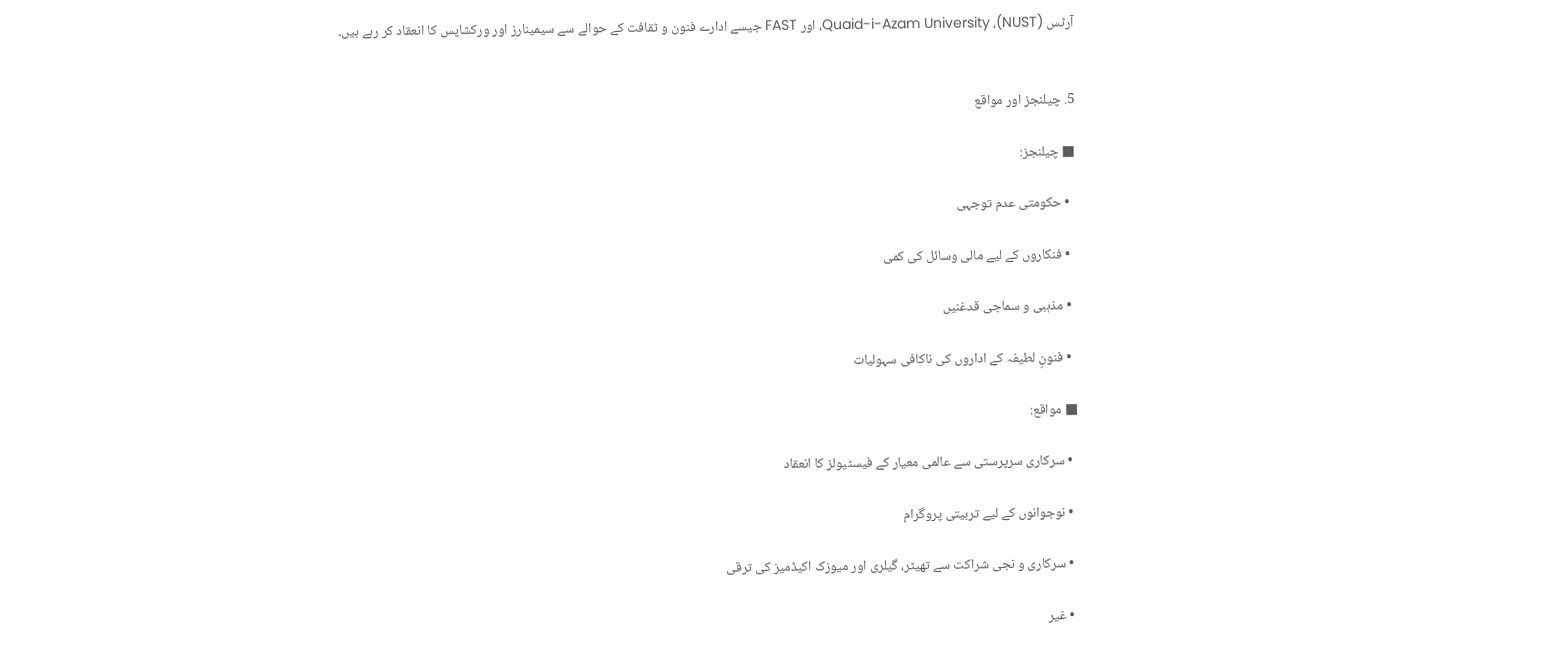آرٹس (NUST)، Quaid-i-Azam University، اور FAST جیسے ادارے فنون و ثقافت کے حوالے سے سیمینارز اور ورکشاپس کا انعقاد کر رہے ہیں۔


5. چیلنجز اور مواقع

■ چیلنجز:

  • حکومتی عدم توجہی

  • فنکاروں کے لیے مالی وسائل کی کمی

  • مذہبی و سماجی قدغنیں

  • فنونِ لطیفہ کے اداروں کی ناکافی سہولیات

■ مواقع:

  • سرکاری سرپرستی سے عالمی معیار کے فیسٹیولز کا انعقاد

  • نوجوانوں کے لیے تربیتی پروگرام

  • سرکاری و نجی شراکت سے تھیٹر، گیلری اور میوزک اکیڈمیز کی ترقی

  • غیر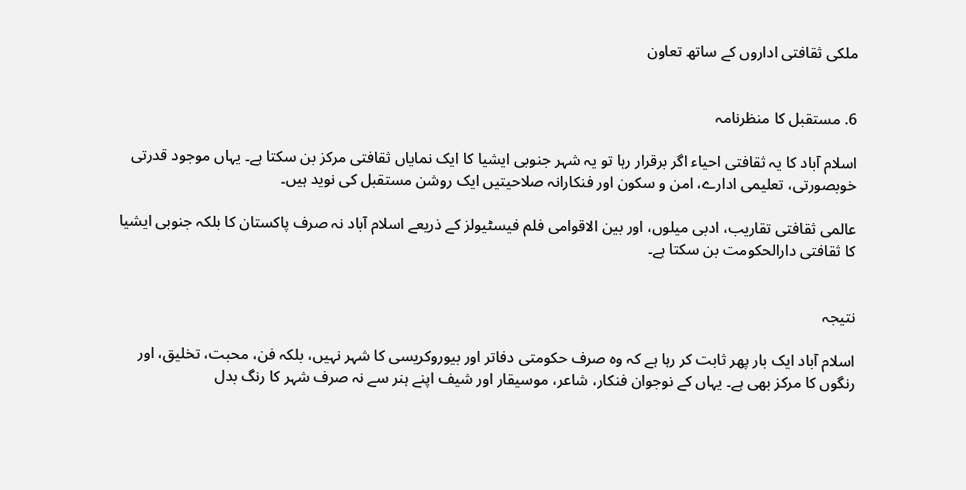ملکی ثقافتی اداروں کے ساتھ تعاون


6. مستقبل کا منظرنامہ

اسلام آباد کا یہ ثقافتی احیاء اگر برقرار رہا تو یہ شہر جنوبی ایشیا کا ایک نمایاں ثقافتی مرکز بن سکتا ہے۔ یہاں موجود قدرتی خوبصورتی، تعلیمی ادارے، امن و سکون اور فنکارانہ صلاحیتیں ایک روشن مستقبل کی نوید ہیں۔

عالمی ثقافتی تقاریب، ادبی میلوں، اور بین الاقوامی فلم فیسٹیولز کے ذریعے اسلام آباد نہ صرف پاکستان کا بلکہ جنوبی ایشیا کا ثقافتی دارالحکومت بن سکتا ہے۔


نتیجہ

اسلام آباد ایک بار پھر ثابت کر رہا ہے کہ وہ صرف حکومتی دفاتر اور بیوروکریسی کا شہر نہیں، بلکہ فن، محبت، تخلیق، اور رنگوں کا مرکز بھی ہے۔ یہاں کے نوجوان فنکار، شاعر، موسیقار اور شیف اپنے ہنر سے نہ صرف شہر کا رنگ بدل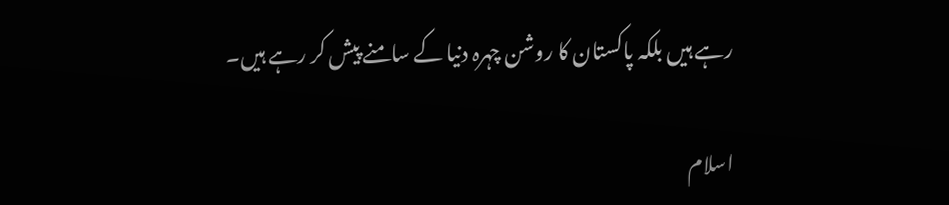رہے ہیں بلکہ پاکستان کا روشن چہرہ دنیا کے سامنے پیش کر رہے ہیں۔

اسلام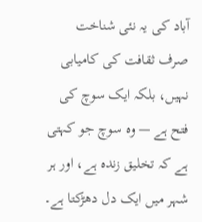آباد کی یہ نئی شناخت صرف ثقافت کی کامیابی نہیں، بلکہ ایک سوچ کی فتح ہے — وہ سوچ جو کہتی ہے کہ تخلیق زندہ ہے، اور ہر شہر میں ایک دل دھڑکتا ہے۔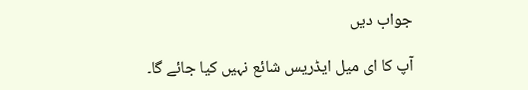جواب دیں

آپ کا ای میل ایڈریس شائع نہیں کیا جائے گا۔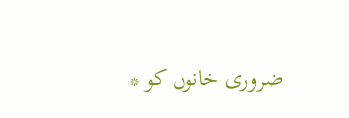ضروری خانوں کو *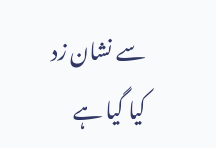سے نشان زد کیا گیا ہے